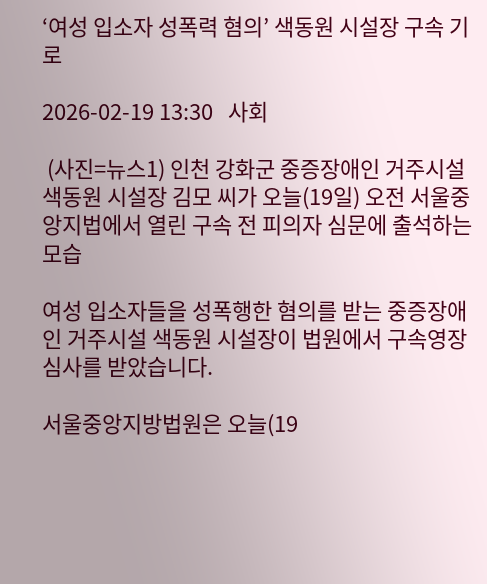‘여성 입소자 성폭력 혐의’ 색동원 시설장 구속 기로

2026-02-19 13:30   사회

 (사진=뉴스1) 인천 강화군 중증장애인 거주시설 색동원 시설장 김모 씨가 오늘(19일) 오전 서울중앙지법에서 열린 구속 전 피의자 심문에 출석하는 모습

여성 입소자들을 성폭행한 혐의를 받는 중증장애인 거주시설 색동원 시설장이 법원에서 구속영장 심사를 받았습니다.

서울중앙지방법원은 오늘(19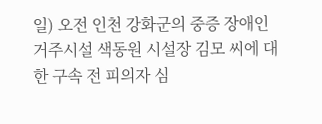일) 오전 인천 강화군의 중증 장애인 거주시설 색동원 시설장 김모 씨에 대한 구속 전 피의자 심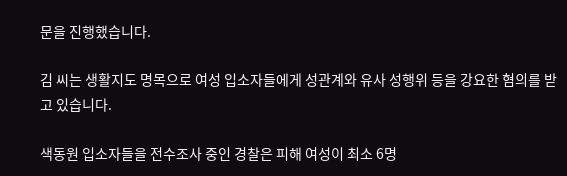문을 진행했습니다.

김 씨는 생활지도 명목으로 여성 입소자들에게 성관계와 유사 성행위 등을 강요한 혐의를 받고 있습니다.

색동원 입소자들을 전수조사 중인 경찰은 피해 여성이 최소 6명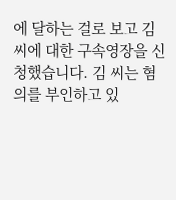에 달하는 걸로 보고 김 씨에 대한 구속영장을 신청했습니다. 김 씨는 혐의를 부인하고 있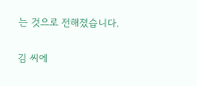는 것으로 전해졌습니다.

김 씨에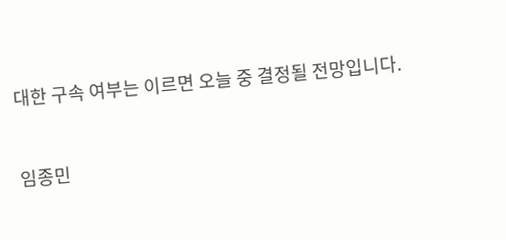대한 구속 여부는 이르면 오늘 중 결정될 전망입니다.


임종민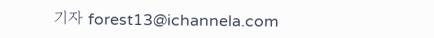기자 forest13@ichannela.com